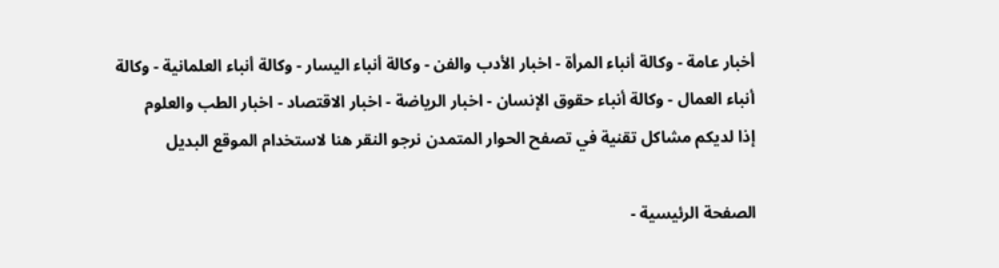أخبار عامة - وكالة أنباء المرأة - اخبار الأدب والفن - وكالة أنباء اليسار - وكالة أنباء العلمانية - وكالة أنباء العمال - وكالة أنباء حقوق الإنسان - اخبار الرياضة - اخبار الاقتصاد - اخبار الطب والعلوم
إذا لديكم مشاكل تقنية في تصفح الحوار المتمدن نرجو النقر هنا لاستخدام الموقع البديل

الصفحة الرئيسية -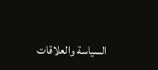السياسة والعلاقات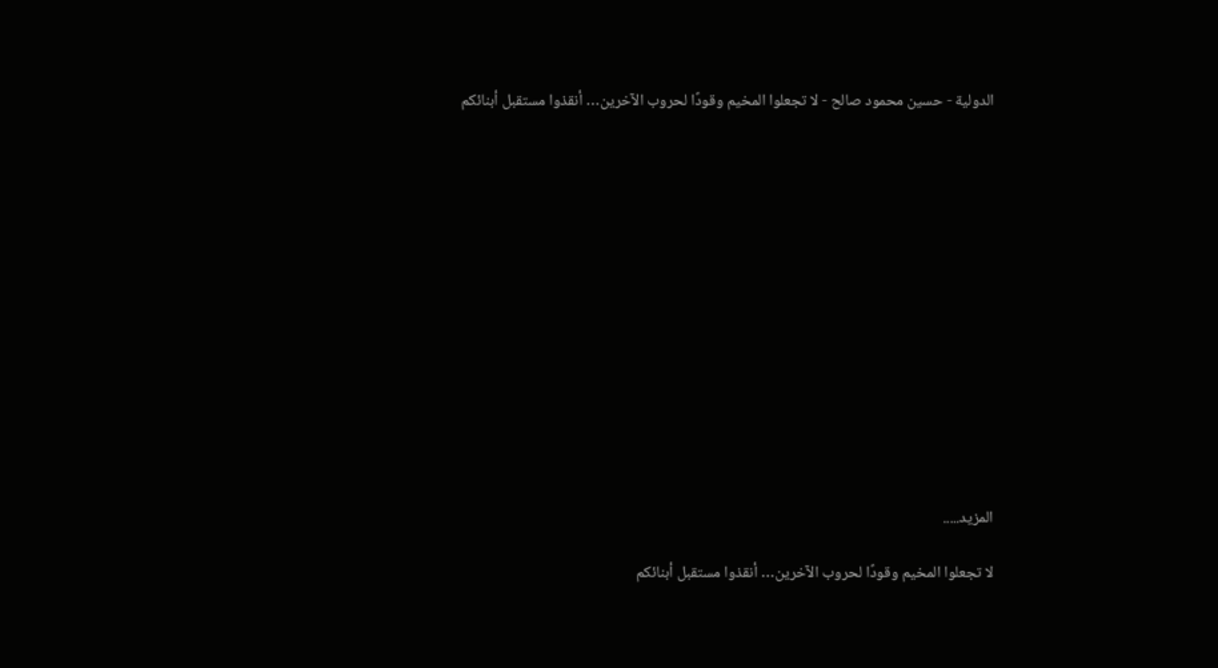الدولية - حسين محمود صالح - لا تجعلوا المخيم وقودًا لحروب الآخرين… أنقذوا مستقبل أبنائكم














المزيد.....

لا تجعلوا المخيم وقودًا لحروب الآخرين… أنقذوا مستقبل أبنائكم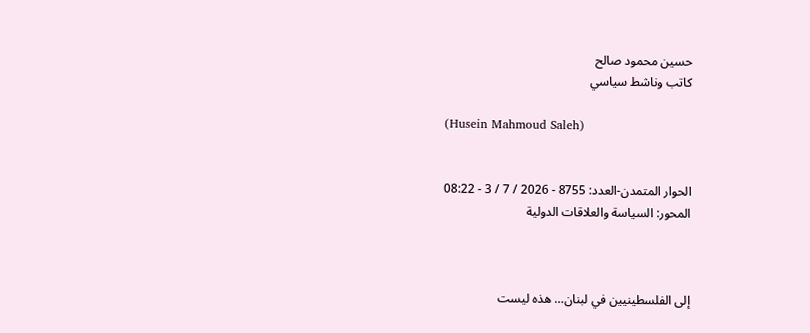حسين محمود صالح
كاتب وناشط سياسي

(Husein Mahmoud Saleh)


الحوار المتمدن-العدد: 8755 - 2026 / 7 / 3 - 08:22
المحور: السياسة والعلاقات الدولية



إلى الفلسطينيين في لبنان… هذه ليست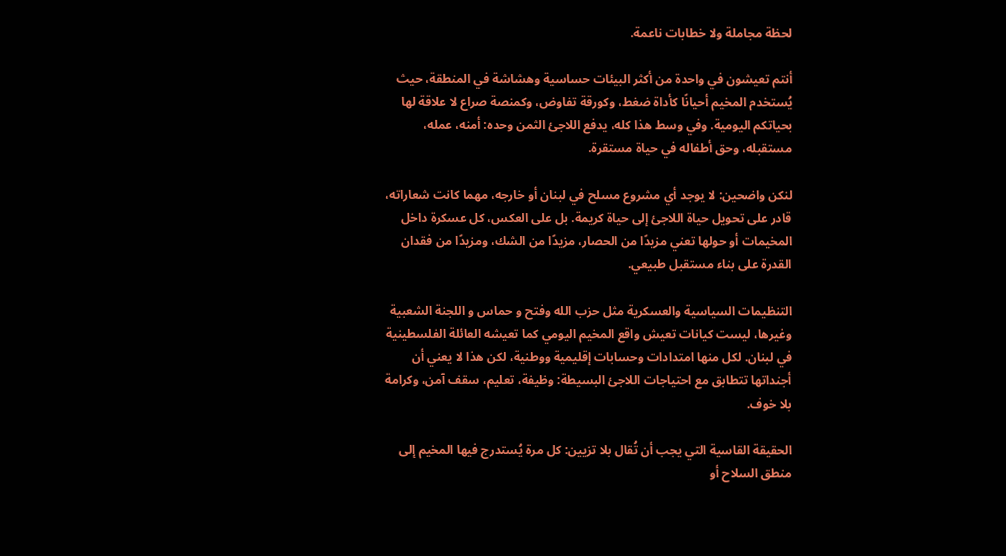لحظة مجاملة ولا خطابات ناعمة.

أنتم تعيشون في واحدة من أكثر البيئات حساسية وهشاشة في المنطقة، حيث يُستخدم المخيم أحيانًا كأداة ضغط، وكورقة تفاوض، وكمنصة صراع لا علاقة لها بحياتكم اليومية. وفي وسط هذا كله، يدفع اللاجئ الثمن وحده: أمنه، عمله، مستقبله، وحق أطفاله في حياة مستقرة.

لنكن واضحين: لا يوجد أي مشروع مسلح في لبنان أو خارجه، مهما كانت شعاراته، قادر على تحويل حياة اللاجئ إلى حياة كريمة. بل على العكس، كل عسكرة داخل المخيمات أو حولها تعني مزيدًا من الحصار، مزيدًا من الشك، ومزيدًا من فقدان القدرة على بناء مستقبل طبيعي.

التنظيمات السياسية والعسكرية مثل حزب الله وفتح و حماس و اللجنة الشعبية وغيرها، ليست كيانات تعيش واقع المخيم اليومي كما تعيشه العائلة الفلسطينية في لبنان. لكل منها امتدادات وحسابات إقليمية ووطنية، لكن هذا لا يعني أن أجنداتها تتطابق مع احتياجات اللاجئ البسيطة: وظيفة، تعليم، سقف آمن، وكرامة بلا خوف.

الحقيقة القاسية التي يجب أن تُقال بلا تزيين: كل مرة يُستدرج فيها المخيم إلى منطق السلاح أو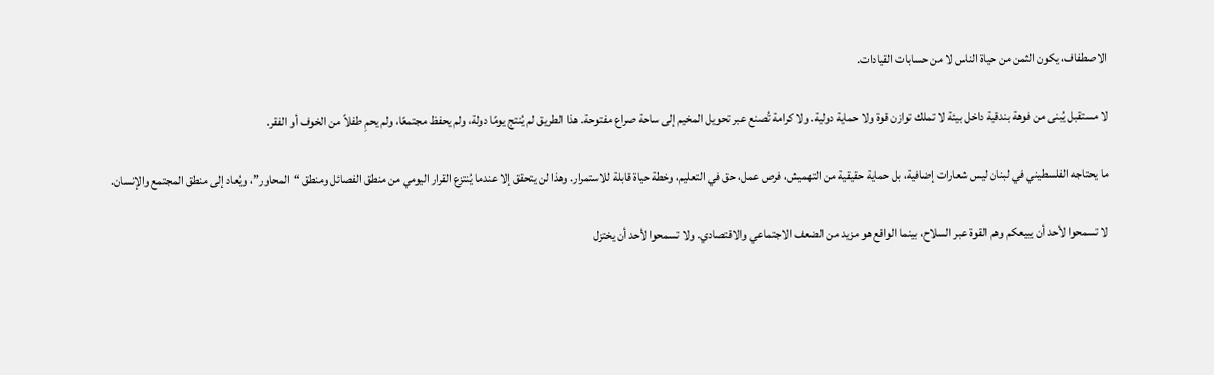الاصطفاف، يكون الثمن من حياة الناس لا من حسابات القيادات.

لا مستقبل يُبنى من فوهة بندقية داخل بيئة لا تملك توازن قوة ولا حماية دولية. ولا كرامة تُصنع عبر تحويل المخيم إلى ساحة صراع مفتوحة. هذا الطريق لم يُنتج يومًا دولة، ولم يحفظ مجتمعًا، ولم يحمِ طفلاً من الخوف أو الفقر.

ما يحتاجه الفلسطيني في لبنان ليس شعارات إضافية، بل حماية حقيقية من التهميش، فرص عمل، حق في التعليم، وخطة حياة قابلة للاستمرار. وهذا لن يتحقق إلا عندما يُنتزع القرار اليومي من منطق الفصائل ومنطق “المحاور”، ويُعاد إلى منطق المجتمع والإنسان.

لا تسمحوا لأحد أن يبيعكم وهم القوة عبر السلاح، بينما الواقع هو مزيد من الضعف الاجتماعي والاقتصادي. ولا تسمحوا لأحد أن يختزل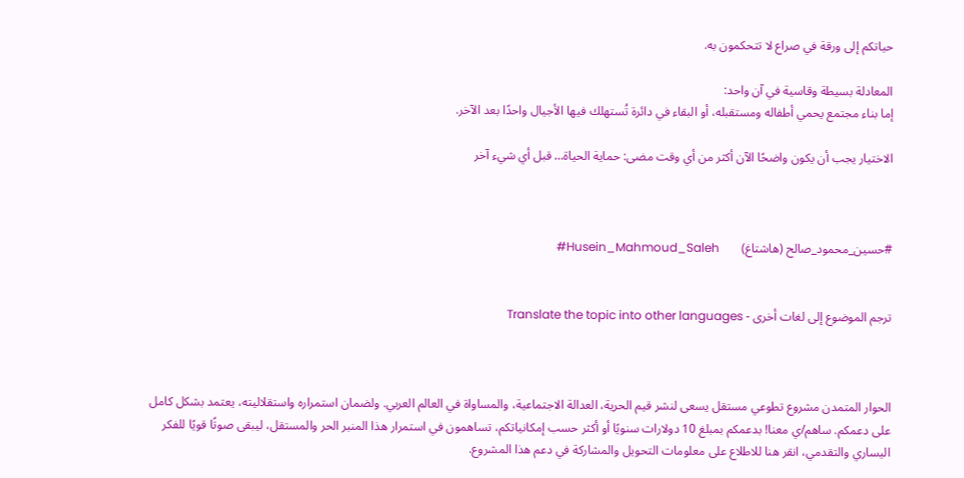حياتكم إلى ورقة في صراع لا تتحكمون به.

المعادلة بسيطة وقاسية في آن واحد:
إما بناء مجتمع يحمي أطفاله ومستقبله، أو البقاء في دائرة تُستهلك فيها الأجيال واحدًا بعد الآخر.

الاختيار يجب أن يكون واضحًا الآن أكثر من أي وقت مضى: حماية الحياة… قبل أي شيء آخر



#حسين_محمود_صالح (هاشتاغ)       Husein_Mahmoud_Saleh#


ترجم الموضوع إلى لغات أخرى - Translate the topic into other languages



الحوار المتمدن مشروع تطوعي مستقل يسعى لنشر قيم الحرية، العدالة الاجتماعية، والمساواة في العالم العربي. ولضمان استمراره واستقلاليته، يعتمد بشكل كامل على دعمكم. ساهم/ي معنا! بدعمكم بمبلغ 10 دولارات سنويًا أو أكثر حسب إمكانياتكم، تساهمون في استمرار هذا المنبر الحر والمستقل، ليبقى صوتًا قويًا للفكر اليساري والتقدمي، انقر هنا للاطلاع على معلومات التحويل والمشاركة في دعم هذا المشروع.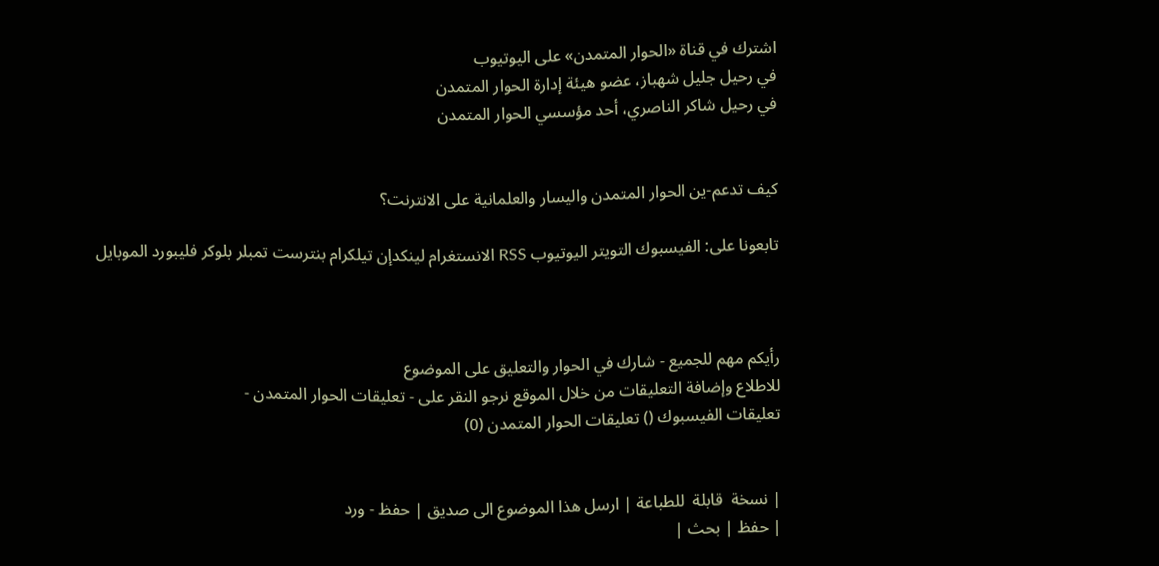اشترك في قناة «الحوار المتمدن» على اليوتيوب
في رحيل جليل شهباز، عضو هيئة إدارة الحوار المتمدن
في رحيل شاكر الناصري، أحد مؤسسي الحوار المتمدن


كيف تدعم-ين الحوار المتمدن واليسار والعلمانية على الانترنت؟

تابعونا على: الفيسبوك التويتر اليوتيوب RSS الانستغرام لينكدإن تيلكرام بنترست تمبلر بلوكر فليبورد الموبايل



رأيكم مهم للجميع - شارك في الحوار والتعليق على الموضوع
للاطلاع وإضافة التعليقات من خلال الموقع نرجو النقر على - تعليقات الحوار المتمدن -
تعليقات الفيسبوك () تعليقات الحوار المتمدن (0)


| نسخة  قابلة  للطباعة | ارسل هذا الموضوع الى صديق | حفظ - ورد
| حفظ | بحث |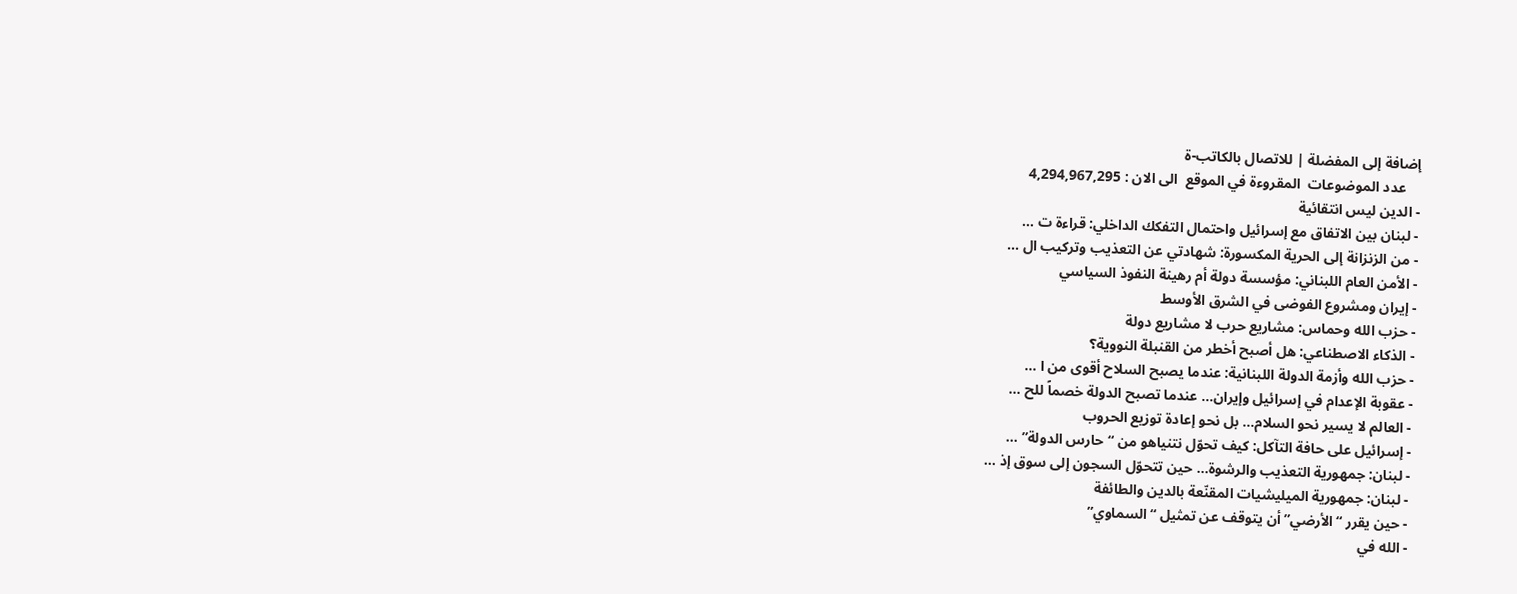إضافة إلى المفضلة | للاتصال بالكاتب-ة
    عدد الموضوعات  المقروءة في الموقع  الى الان : 4,294,967,295
- الدين ليس انتقائية
- لبنان بين الاتفاق مع إسرائيل واحتمال التفكك الداخلي: قراءة ت ...
- من الزنزانة إلى الحرية المكسورة: شهادتي عن التعذيب وتركيب ال ...
- الأمن العام اللبناني: مؤسسة دولة أم رهينة النفوذ السياسي
- إيران ومشروع الفوضى في الشرق الأوسط
- حزب الله وحماس: مشاريع حرب لا مشاريع دولة
- الذكاء الاصطناعي: هل أصبح أخطر من القنبلة النووية؟
- حزب الله وأزمة الدولة اللبنانية: عندما يصبح السلاح أقوى من ا ...
- عقوبة الإعدام في إسرائيل وإيران… عندما تصبح الدولة خصماً للح ...
- العالم لا يسير نحو السلام… بل نحو إعادة توزيع الحروب
- إسرائيل على حافة التآكل: كيف تحوّل نتنياهو من “حارس الدولة” ...
- لبنان: جمهورية التعذيب والرشوة… حين تتحوّل السجون إلى سوق إذ ...
- لبنان: جمهورية الميليشيات المقنّعة بالدين والطائفة
- حين يقرر “الأرضي” أن يتوقف عن تمثيل “السماوي”
- الله في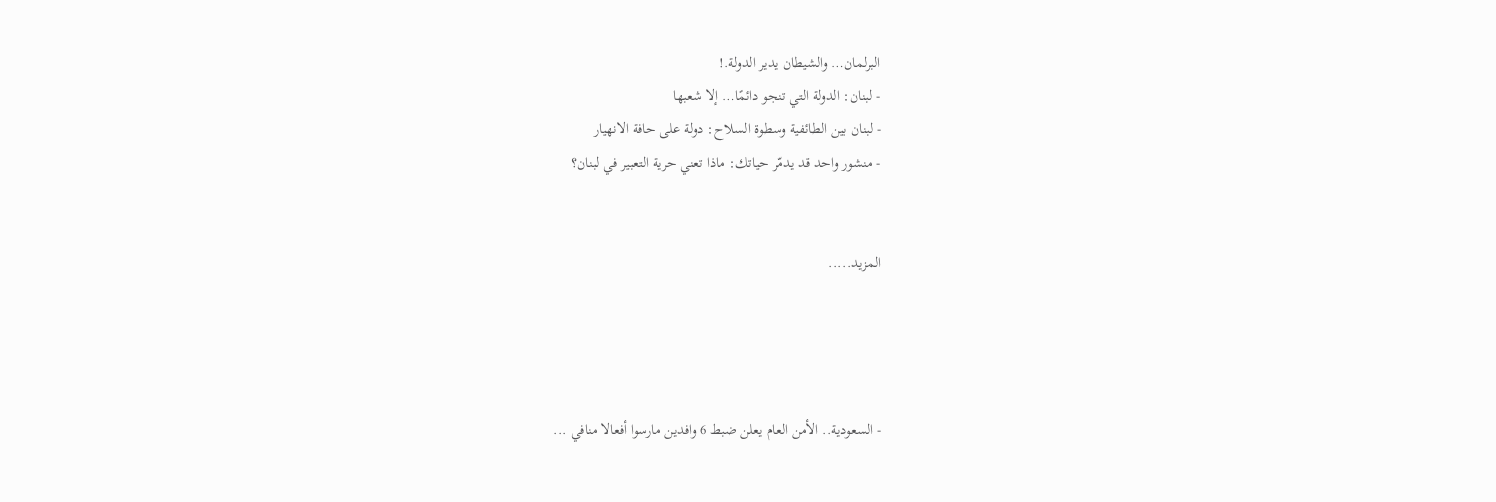البرلمان… والشيطان يدير الدولة.!
- لبنان: الدولة التي تنجو دائمًا… إلا شعبها
- لبنان بين الطائفية وسطوة السلاح: دولة على حافة الانهيار
- منشور واحد قد يدمّر حياتك: ماذا تعني حرية التعبير في لبنان؟


المزيد.....




- السعودية.. الأمن العام يعلن ضبط 6 وافدين مارسوا أفعالا منافي ...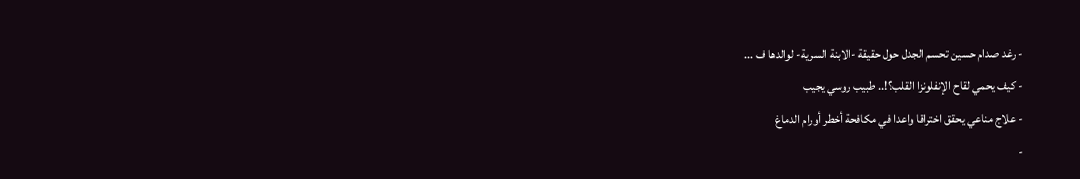- رغد صدام حسين تحسم الجدل حول حقيقة -الابنة السرية- لوالدها ف ...
- كيف يحمي لقاح الإنفلونزا القلب؟!.. طبيب روسي يجيب
- علاج مناعي يحقق اختراقا واعدا في مكافحة أخطر أورام الدماغ
-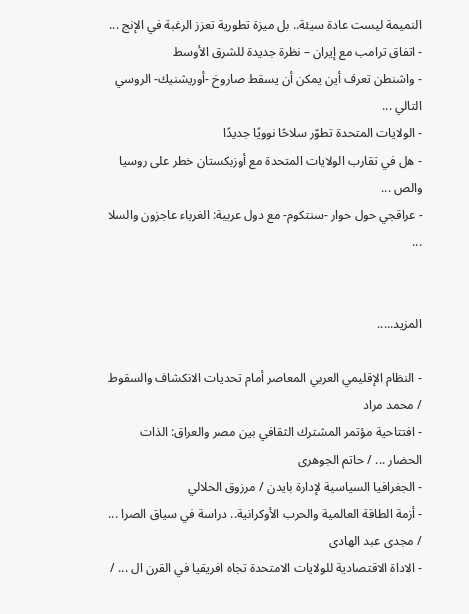النميمة ليست عادة سيئة.. بل ميزة تطورية تعزز الرغبة في الإنج ...
- اتفاق ترامب مع إيران – نظرة جديدة للشرق الأوسط
- واشنطن تعرف أين يمكن أن يسقط صاروخ -أوريشنيك- الروسي التالي ...
- الولايات المتحدة تطوّر سلاحًا نوويًا جديدًا
- هل في تقارب الولايات المتحدة مع أوزبكستان خطر على روسيا والص ...
- عراقجي حول حوار -سنتكوم- مع دول عربية: الغرباء عاجزون والسلا ...


المزيد.....

- النظام الإقليمي العربي المعاصر أمام تحديات الانكشاف والسقوط / محمد مراد
- افتتاحية مؤتمر المشترك الثقافي بين مصر والعراق: الذات الحضار ... / حاتم الجوهرى
- الجغرافيا السياسية لإدارة بايدن / مرزوق الحلالي
- أزمة الطاقة العالمية والحرب الأوكرانية.. دراسة في سياق الصرا ... / مجدى عبد الهادى
- الاداة الاقتصادية للولايات الامتحدة تجاه افريقيا في القرن ال ... /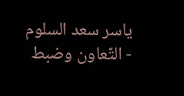ياسر سعد السلوم
- التّعاون وضبط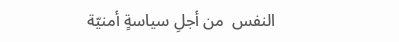النفس  من أجلِ سياسةٍ أمنيّة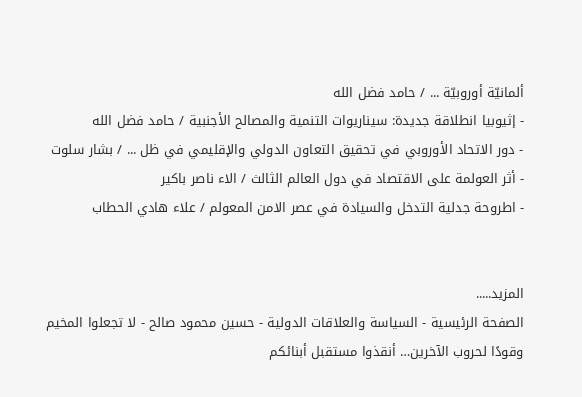ألمانيّة أوروبيّة ... / حامد فضل الله
- إثيوبيا انطلاقة جديدة: سيناريوات التنمية والمصالح الأجنبية / حامد فضل الله
- دور الاتحاد الأوروبي في تحقيق التعاون الدولي والإقليمي في ظل ... / بشار سلوت
- أثر العولمة على الاقتصاد في دول العالم الثالث / الاء ناصر باكير
- اطروحة جدلية التدخل والسيادة في عصر الامن المعولم / علاء هادي الحطاب


المزيد.....
الصفحة الرئيسية - السياسة والعلاقات الدولية - حسين محمود صالح - لا تجعلوا المخيم وقودًا لحروب الآخرين… أنقذوا مستقبل أبنائكم